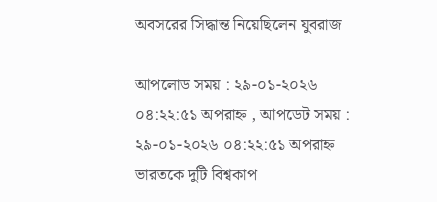অবসরের সিদ্ধান্ত নিয়েছিলেন যুবরাজ

আপলোড সময় : ২৯-০১-২০২৬ ০৪:২২:৫১ অপরাহ্ন , আপডেট সময় : ২৯-০১-২০২৬ ০৪:২২:৫১ অপরাহ্ন
ভারতকে দুটি বিশ্বকাপ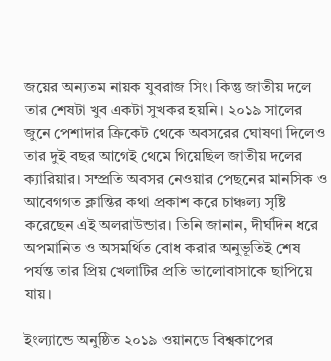জয়ের অন্যতম নায়ক যুবরাজ সিং। কিন্তু জাতীয় দলে তার শেষটা খুব একটা সুখকর হয়নি। ২০১৯ সালের জুনে পেশাদার ক্রিকেট থেকে অবসরের ঘোষণা দিলেও তার দুই বছর আগেই থেমে গিয়েছিল জাতীয় দলের ক্যারিয়ার। সম্প্রতি অবসর নেওয়ার পেছনের মানসিক ও আবেগগত ক্লান্তির কথা প্রকাশ করে চাঞ্চল্য সৃষ্টি করেছেন এই অলরাউন্ডার। তিনি জানান, দীর্ঘদিন ধরে অপমানিত ও অসমর্থিত বোধ করার অনুভূতিই শেষ পর্যন্ত তার প্রিয় খেলাটির প্রতি ভালোবাসাকে ছাপিয়ে যায়।

ইংল্যান্ডে অনুষ্ঠিত ২০১৯ ওয়ানডে বিশ্বকাপের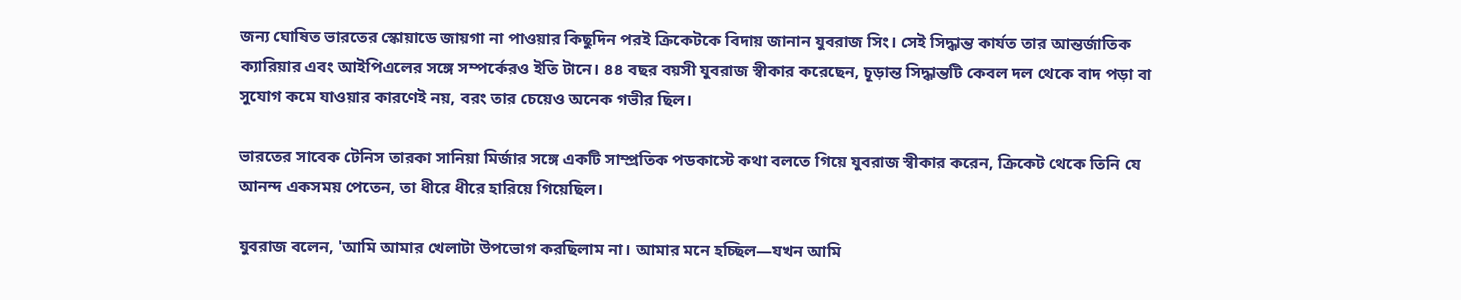জন্য ঘোষিত ভারতের স্কোয়াডে জায়গা না পাওয়ার কিছুদিন পরই ক্রিকেটকে বিদায় জানান যুবরাজ সিং। সেই সিদ্ধান্ত কার্যত তার আন্তর্জাতিক ক্যারিয়ার এবং আইপিএলের সঙ্গে সম্পর্কেরও ইতি টানে। ৪৪ বছর বয়সী যুবরাজ স্বীকার করেছেন, চূড়ান্ত সিদ্ধান্তটি কেবল দল থেকে বাদ পড়া বা সুযোগ কমে যাওয়ার কারণেই নয়, বরং তার চেয়েও অনেক গভীর ছিল।

ভারতের সাবেক টেনিস তারকা সানিয়া মির্জার সঙ্গে একটি সাম্প্রতিক পডকাস্টে কথা বলতে গিয়ে যুবরাজ স্বীকার করেন, ক্রিকেট থেকে তিনি যে আনন্দ একসময় পেতেন, তা ধীরে ধীরে হারিয়ে গিয়েছিল।

যুবরাজ বলেন, 'আমি আমার খেলাটা উপভোগ করছিলাম না। আমার মনে হচ্ছিল—যখন আমি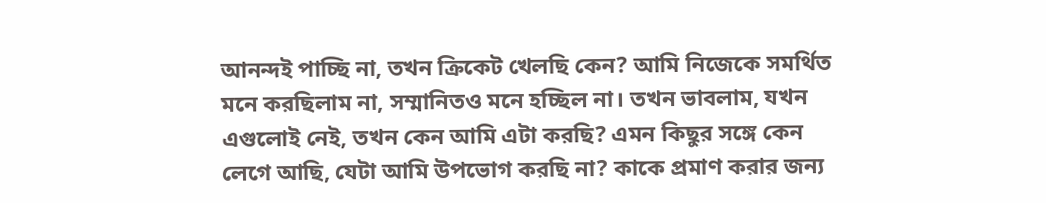আনন্দই পাচ্ছি না, তখন ক্রিকেট খেলছি কেন? আমি নিজেকে সমর্থিত মনে করছিলাম না, সম্মানিতও মনে হচ্ছিল না। তখন ভাবলাম, যখন এগুলোই নেই, তখন কেন আমি এটা করছি? এমন কিছুর সঙ্গে কেন লেগে আছি, যেটা আমি উপভোগ করছি না? কাকে প্রমাণ করার জন্য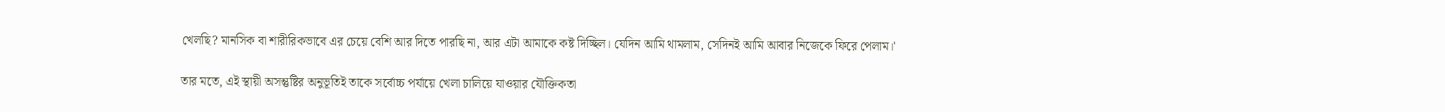খেলছি? মানসিক বা শারীরিকভাবে এর চেয়ে বেশি আর দিতে পারছি না, আর এটা আমাকে কষ্ট দিচ্ছিল। যেদিন আমি থামলাম, সেদিনই আমি আবার নিজেকে ফিরে পেলাম।'

তার মতে, এই স্থায়ী অসন্তুষ্টির অনুভূতিই তাকে সর্বোচ্চ পর্যায়ে খেলা চালিয়ে যাওয়ার যৌক্তিকতা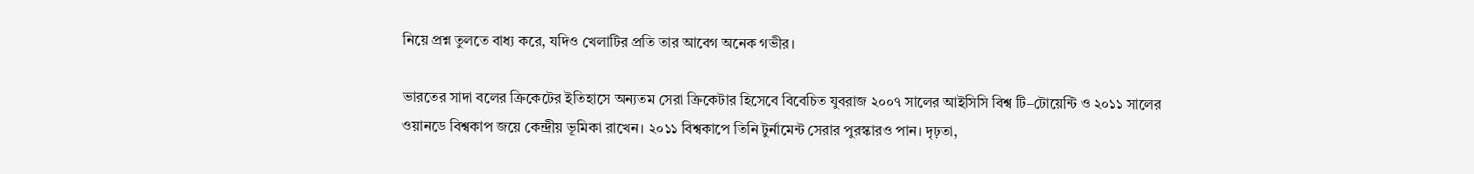নিয়ে প্রশ্ন তুলতে বাধ্য করে, যদিও খেলাটির প্রতি তার আবেগ অনেক গভীর।

ভারতের সাদা বলের ক্রিকেটের ইতিহাসে অন্যতম সেরা ক্রিকেটার হিসেবে বিবেচিত যুবরাজ ২০০৭ সালের আইসিসি বিশ্ব টি–টোয়েন্টি ও ২০১১ সালের ওয়ানডে বিশ্বকাপ জয়ে কেন্দ্রীয় ভূমিকা রাখেন। ২০১১ বিশ্বকাপে তিনি টুর্নামেন্ট সেরার পুরস্কারও পান। দৃঢ়তা,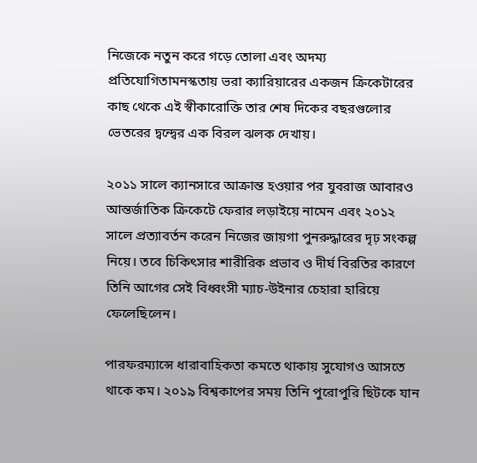নিজেকে নতুন করে গড়ে তোলা এবং অদম্য প্রতিযোগিতামনস্কতায় ভরা ক্যারিয়ারের একজন ক্রিকেটারের কাছ থেকে এই স্বীকারোক্তি তার শেষ দিকের বছরগুলোর ভেতরের দ্বন্দ্বের এক বিরল ঝলক দেখায়।

২০১১ সালে ক্যানসারে আক্রান্ত হওয়ার পর যুবরাজ আবারও আন্তর্জাতিক ক্রিকেটে ফেরার লড়াইয়ে নামেন এবং ২০১২ সালে প্রত্যাবর্তন করেন নিজের জায়গা পুনরুদ্ধারের দৃঢ় সংকল্প নিয়ে। তবে চিকিৎসার শারীরিক প্রভাব ও দীর্ঘ বিরতির কারণে তিনি আগের সেই বিধ্বংসী ম্যাচ-উইনার চেহারা হারিয়ে ফেলেছিলেন।

পারফরম্যান্সে ধারাবাহিকতা কমতে থাকায় সুযোগও আসতে থাকে কম। ২০১৯ বিশ্বকাপের সময় তিনি পুরোপুরি ছিটকে যান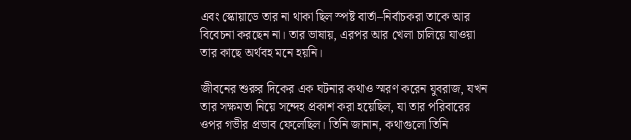এবং স্কোয়াডে তার না থাকা ছিল স্পষ্ট বার্তা–নির্বাচকরা তাকে আর বিবেচনা করছেন না। তার ভাষায়, এরপর আর খেলা চালিয়ে যাওয়া তার কাছে অর্থবহ মনে হয়নি।

জীবনের শুরুর দিকের এক ঘটনার কথাও স্মরণ করেন যুবরাজ, যখন তার সক্ষমতা নিয়ে সন্দেহ প্রকাশ করা হয়েছিল, যা তার পরিবারের ওপর গভীর প্রভাব ফেলেছিল। তিনি জানান, কথাগুলো তিনি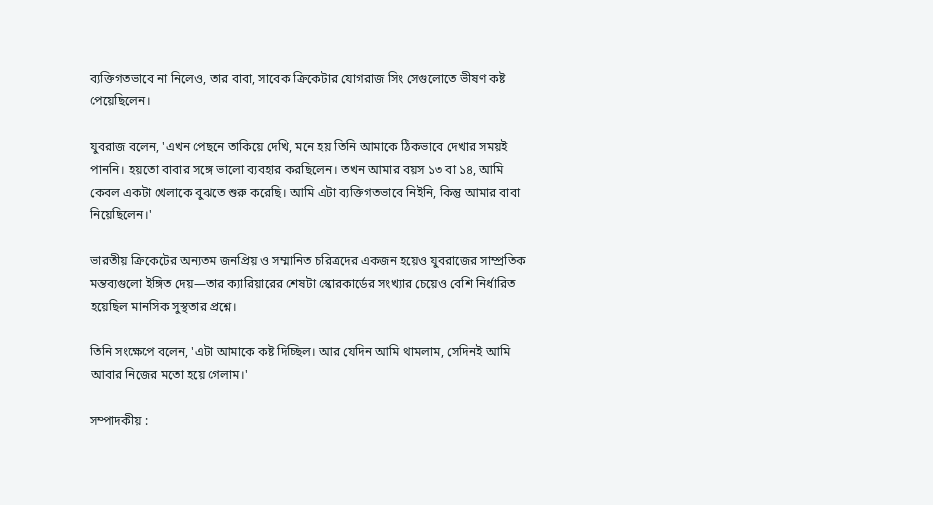ব্যক্তিগতভাবে না নিলেও, তার বাবা, সাবেক ক্রিকেটার যোগরাজ সিং সেগুলোতে ভীষণ কষ্ট পেয়েছিলেন।

যুবরাজ বলেন, 'এখন পেছনে তাকিয়ে দেখি, মনে হয় তিনি আমাকে ঠিকভাবে দেখার সময়ই পাননি। হয়তো বাবার সঙ্গে ভালো ব্যবহার করছিলেন। তখন আমার বয়স ১৩ বা ১৪, আমি কেবল একটা খেলাকে বুঝতে শুরু করেছি। আমি এটা ব্যক্তিগতভাবে নিইনি, কিন্তু আমার বাবা নিয়েছিলেন।'

ভারতীয় ক্রিকেটের অন্যতম জনপ্রিয় ও সম্মানিত চরিত্রদের একজন হয়েও যুবরাজের সাম্প্রতিক মন্তব্যগুলো ইঙ্গিত দেয়—তার ক্যারিয়ারের শেষটা স্কোরকার্ডের সংখ্যার চেয়েও বেশি নির্ধারিত হয়েছিল মানসিক সুস্থতার প্রশ্নে।

তিনি সংক্ষেপে বলেন, 'এটা আমাকে কষ্ট দিচ্ছিল। আর যেদিন আমি থামলাম, সেদিনই আমি আবার নিজের মতো হয়ে গেলাম।'

সম্পাদকীয় :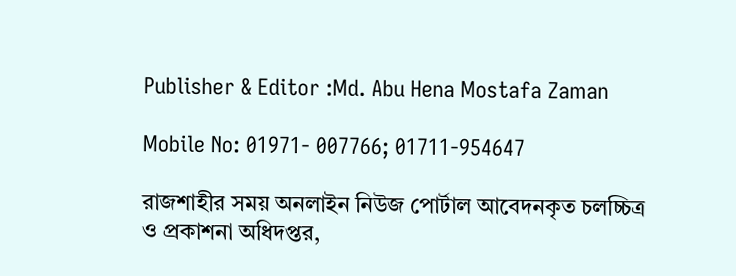Publisher & Editor :Md. Abu Hena Mostafa Zaman

Mobile No: 01971- 007766; 01711-954647

রাজশাহীর সময় অনলাইন নিউজ পোর্টাল আবেদনকৃত চলচ্চিত্র ও প্রকাশনা অধিদপ্তর,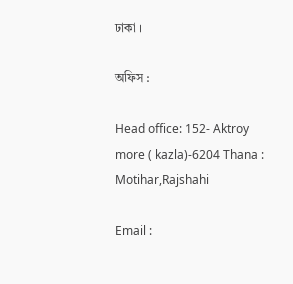ঢাকা ।

অফিস :

Head office: 152- Aktroy more ( kazla)-6204 Thana : Motihar,Rajshahi

Email :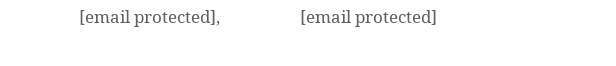[email protected],                    [email protected]